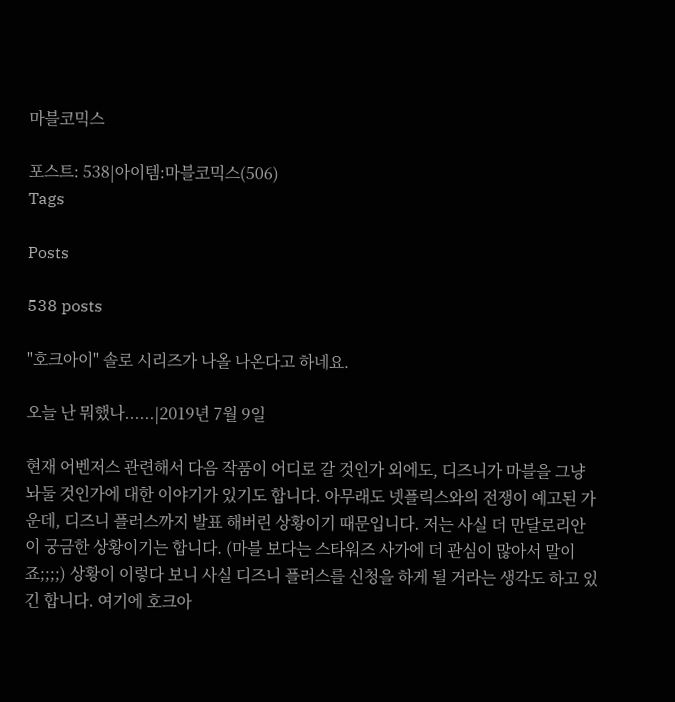마블코믹스

포스트: 538|아이템:마블코믹스(506)
Tags

Posts

538 posts

"호크아이" 솔로 시리즈가 나올 나온다고 하네요.

오늘 난 뭐했나......|2019년 7월 9일

현재 어벤저스 관련해서 다음 작품이 어디로 갈 것인가 외에도, 디즈니가 마블을 그냥 놔둘 것인가에 대한 이야기가 있기도 합니다. 아무래도 넷플릭스와의 전쟁이 예고된 가운데, 디즈니 플러스까지 발표 해버린 상황이기 때문입니다. 저는 사실 더 만달로리안이 궁금한 상황이기는 합니다. (마블 보다는 스타워즈 사가에 더 관심이 많아서 말이죠;;;;) 상황이 이렇다 보니 사실 디즈니 플러스를 신청을 하게 될 거라는 생각도 하고 있긴 합니다. 여기에 호크아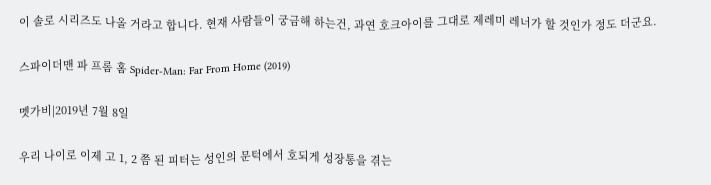이 솔로 시리즈도 나올 거라고 합니다. 현재 사람들이 궁금해 하는건, 과연 호크아이를 그대로 제레미 레너가 할 것인가 정도 더군요.

스파이더맨 파 프롬 홈 Spider-Man: Far From Home (2019)

멧가비|2019년 7월 8일

우리 나이로 이제 고 1, 2 쯤 된 피터는 성인의 문턱에서 호되게 성장통을 겪는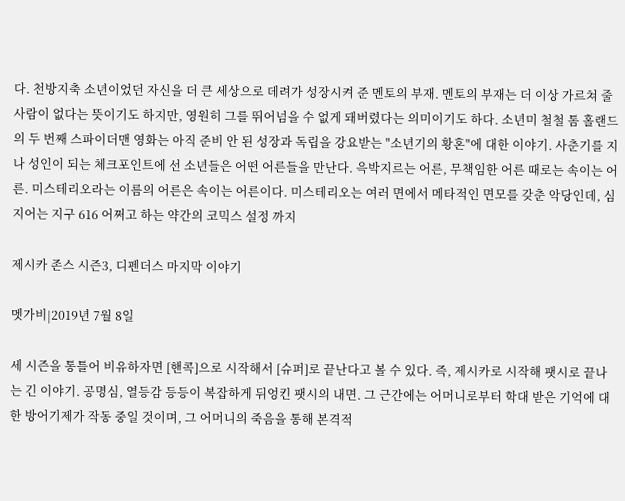다. 천방지축 소년이었던 자신을 더 큰 세상으로 데려가 성장시켜 준 멘토의 부재. 멘토의 부재는 더 이상 가르쳐 줄 사람이 없다는 뜻이기도 하지만, 영원히 그를 뛰어넘을 수 없게 돼버렸다는 의미이기도 하다. 소년미 철철 톰 홀랜드의 두 번째 스파이더맨 영화는 아직 준비 안 된 성장과 독립을 강요받는 "소년기의 황혼"에 대한 이야기. 사춘기를 지나 성인이 되는 체크포인트에 선 소년들은 어떤 어른들을 만난다. 윽박지르는 어른, 무책임한 어른 때로는 속이는 어른. 미스테리오라는 이름의 어른은 속이는 어른이다. 미스테리오는 여러 면에서 메타적인 면모를 갖춘 악당인데, 심지어는 지구 616 어쩌고 하는 약간의 코믹스 설정 까지

제시카 존스 시즌3, 디펜더스 마지막 이야기

멧가비|2019년 7월 8일

세 시즌을 통틀어 비유하자면 [핸콕]으로 시작해서 [슈퍼]로 끝난다고 볼 수 있다. 즉, 제시카로 시작해 팻시로 끝나는 긴 이야기. 공명심, 열등감 등등이 복잡하게 뒤엉킨 팻시의 내면. 그 근간에는 어머니로부터 학대 받은 기억에 대한 방어기제가 작동 중일 것이며, 그 어머니의 죽음을 통해 본격적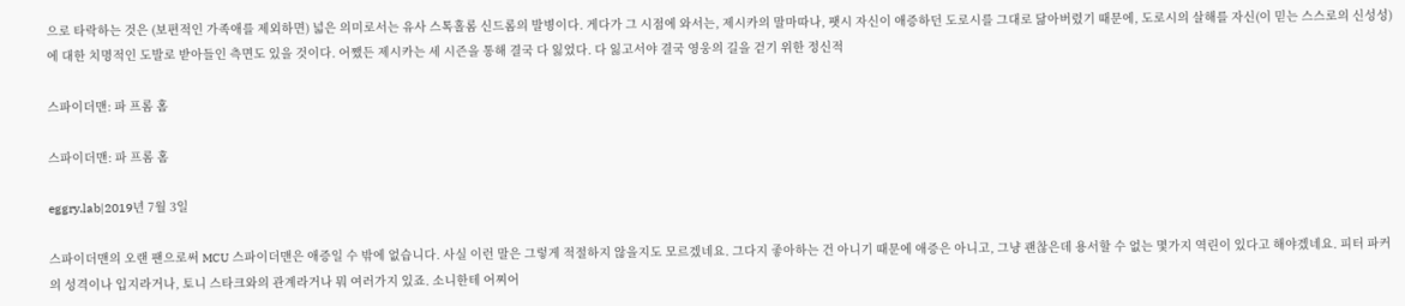으로 타락하는 것은 (보편적인 가족애를 제외하면) 넓은 의미로서는 유사 스톡홀롬 신드롬의 발병이다. 게다가 그 시점에 와서는, 제시카의 말마따나, 팻시 자신이 애증하던 도로시를 그대로 닮아버렸기 때문에, 도로시의 살해를 자신(이 믿는 스스로의 신성성)에 대한 치명적인 도발로 받아들인 측면도 있을 것이다. 어쨌든 제시카는 세 시즌을 통해 결국 다 잃었다. 다 잃고서야 결국 영웅의 길을 걷기 위한 정신적

스파이더맨: 파 프롬 홈

스파이더맨: 파 프롬 홈

eggry.lab|2019년 7월 3일

스파이더맨의 오랜 팬으로써 MCU 스파이더맨은 애증일 수 밖에 없습니다. 사실 이런 말은 그렇게 적절하지 않을지도 모르겠네요. 그다지 좋아하는 건 아니기 때문에 애증은 아니고, 그냥 괜찮은데 용서할 수 없는 몇가지 역린이 있다고 해야겠네요. 피터 파커의 성격이나 입지라거나, 토니 스타크와의 관계라거나 뭐 여러가지 있죠. 소니한테 어찌어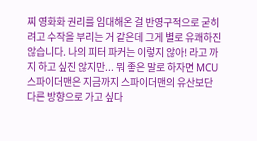찌 영화화 권리를 임대해온 걸 반영구적으로 굳히려고 수작을 부리는 거 같은데 그게 별로 유쾌하진 않습니다. 나의 피터 파커는 이렇지 않아! 라고 까지 하고 싶진 않지만... 뭐 좋은 말로 하자면 MCU 스파이더맨은 지금까지 스파이더맨의 유산보단 다른 방향으로 가고 싶다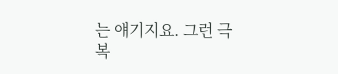는 얘기지요. 그런 극복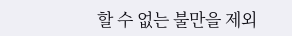할 수 없는 불만을 제외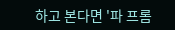하고 본다면 '파 프롬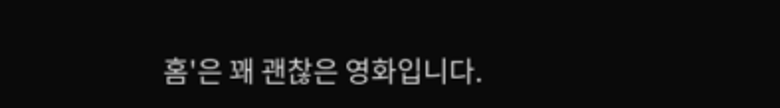홈'은 꽤 괜찮은 영화입니다.